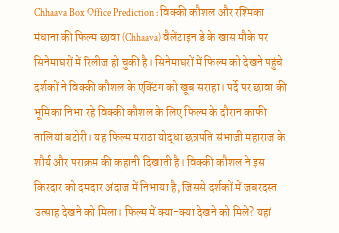Chhaava Box Office Prediction : विक्की कौशल और रश्मिका मंधाना की फिल्म छावा (Chhaava) वैलेंटाइन डे के खास मौके पर सिनेमाघरों में रिलीज हो चुकी है। सिनेमाघरों में फिल्म को देखने पहुंचे दर्शकों ने विक्की कौशल के एक्टिंग को खूब सराहा। पर्दे पर छावा की भूमिका निभा रहे विक्की कौशल के लिए फिल्म के दौरान काफी तालियां बटोरी। यह फिल्म मराठा योद्धा छत्रपति संभाजी महाराज के शौर्य और पराक्रम की कहानी दिखाती है। विक्की कौशल ने इस किरदार को दमदार अंदाज में निभाया है, जिससे दर्शकों में जबरदस्त उत्साह देखने को मिला। फिल्म में क्या-क्या देखने को मिले? यहां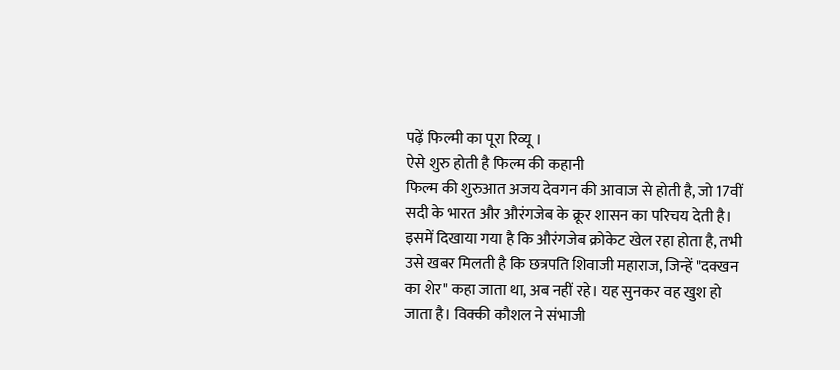पढ़ें फिल्मी का पूरा रिव्यू ।
ऐसे शुरु होती है फिल्म की कहानी
फिल्म की शुरुआत अजय देवगन की आवाज से होती है, जो 17वीं सदी के भारत और औरंगजेब के क्रूर शासन का परिचय देती है। इसमें दिखाया गया है कि औरंगजेब क्रोकेट खेल रहा होता है, तभी उसे खबर मिलती है कि छत्रपति शिवाजी महाराज, जिन्हें "दक्खन का शेर" कहा जाता था, अब नहीं रहे। यह सुनकर वह खुश हो जाता है। विक्की कौशल ने संभाजी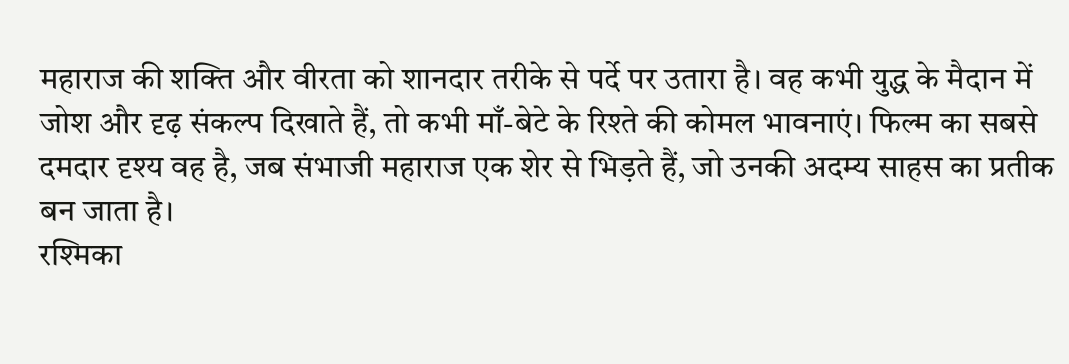महाराज की शक्ति और वीरता को शानदार तरीके से पर्दे पर उतारा है। वह कभी युद्ध के मैदान में जोश और दृढ़ संकल्प दिखाते हैं, तो कभी माँ-बेटे के रिश्ते की कोमल भावनाएं। फिल्म का सबसे दमदार दृश्य वह है, जब संभाजी महाराज एक शेर से भिड़ते हैं, जो उनकी अदम्य साहस का प्रतीक बन जाता है।
रश्मिका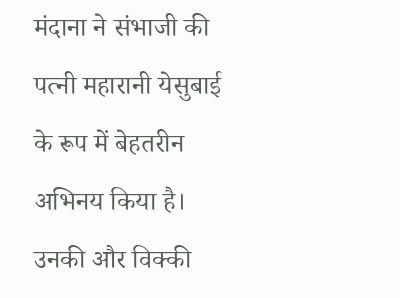मंदाना ने संभाजी की पत्नी महारानी येसुबाई के रूप में बेहतरीन अभिनय किया है। उनकी और विक्की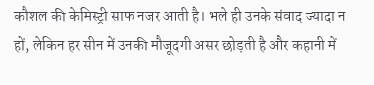कौशल की केमिस्ट्री साफ नजर आती है। भले ही उनके संवाद ज्यादा न हों, लेकिन हर सीन में उनकी मौजूदगी असर छोड़ती है और कहानी में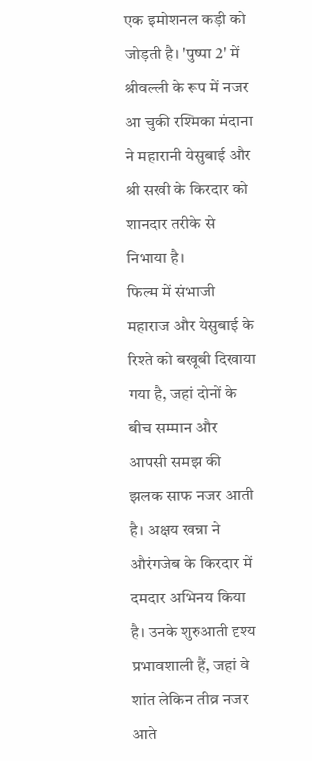एक इमोशनल कड़ी को जोड़ती है। 'पुष्पा 2' में श्रीवल्ली के रूप में नजर आ चुकी रश्मिका मंदाना ने महारानी येसुबाई और श्री सखी के किरदार को शानदार तरीके से निभाया है।
फिल्म में संभाजी महाराज और येसुबाई के रिश्ते को बखूबी दिखाया गया है, जहां दोनों के बीच सम्मान और आपसी समझ की झलक साफ नजर आती है। अक्षय खन्ना ने औरंगजेब के किरदार में दमदार अभिनय किया है। उनके शुरुआती दृश्य प्रभावशाली हैं, जहां वे शांत लेकिन तीव्र नजर आते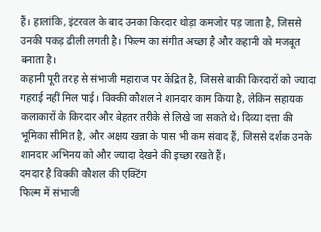हैं। हालांकि, इंटरवल के बाद उनका किरदार थोड़ा कमजोर पड़ जाता है, जिससे उनकी पकड़ ढीली लगती है। फिल्म का संगीत अच्छा है और कहानी को मजबूत बनाता है।
कहानी पूरी तरह से संभाजी महाराज पर केंद्रित है, जिससे बाकी किरदारों को ज्यादा गहराई नहीं मिल पाई। विक्की कौशल ने शानदार काम किया है, लेकिन सहायक कलाकारों के किरदार और बेहतर तरीके से लिखे जा सकते थे। दिव्या दत्ता की भूमिका सीमित है, और अक्षय खन्ना के पास भी कम संवाद हैं, जिससे दर्शक उनके शानदार अभिनय को और ज्यादा देखने की इच्छा रखते हैं।
दमदार है विक्की कौशल की एक्टिंग
फिल्म में संभाजी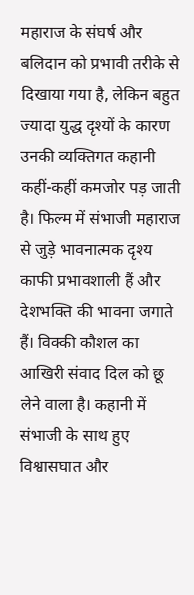महाराज के संघर्ष और बलिदान को प्रभावी तरीके से दिखाया गया है, लेकिन बहुत ज्यादा युद्ध दृश्यों के कारण उनकी व्यक्तिगत कहानी कहीं-कहीं कमजोर पड़ जाती है। फिल्म में संभाजी महाराज से जुड़े भावनात्मक दृश्य काफी प्रभावशाली हैं और देशभक्ति की भावना जगाते हैं। विक्की कौशल का आखिरी संवाद दिल को छू लेने वाला है। कहानी में संभाजी के साथ हुए विश्वासघात और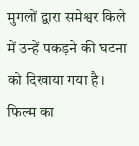मुगलों द्वारा समेश्वर किले में उन्हें पकड़ने की घटना को दिखाया गया है।
फिल्म का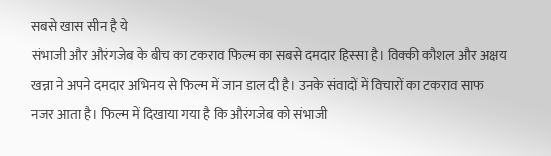सबसे खास सीन है ये
संभाजी और औरंगजेब के बीच का टकराव फिल्म का सबसे दमदार हिस्सा है। विक्की कौशल और अक्षय खन्ना ने अपने दमदार अभिनय से फिल्म में जान डाल दी है। उनके संवादों में विचारों का टकराव साफ नजर आता है। फिल्म में दिखाया गया है कि औरंगजेब को संभाजी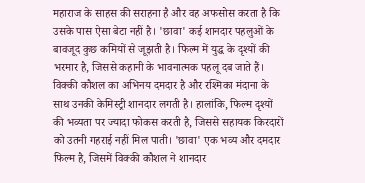महाराज के साहस की सराहना है और वह अफसोस करता है कि उसके पास ऐसा बेटा नहीं है। 'छावा' कई शानदार पहलुओं के बावजूद कुछ कमियों से जूझती है। फिल्म में युद्ध के दृश्यों की भरमार है, जिससे कहानी के भावनात्मक पहलू दब जाते हैं।
विक्की कौशल का अभिनय दमदार है और रश्मिका मंदाना के साथ उनकी केमिस्ट्री शानदार लगती है। हालांकि, फिल्म दृश्यों की भव्यता पर ज्यादा फोकस करती है, जिससे सहायक किरदारों को उतनी गहराई नहीं मिल पाती। 'छावा' एक भव्य और दमदार फिल्म है, जिसमें विक्की कौशल ने शानदार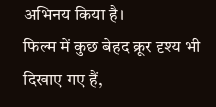अभिनय किया है।
फिल्म में कुछ बेहद क्रूर दृश्य भी दिखाए गए हैं,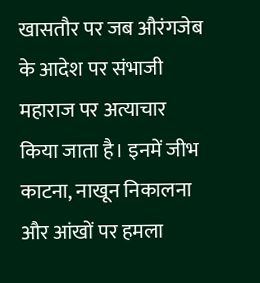खासतौर पर जब औरंगजेब के आदेश पर संभाजी महाराज पर अत्याचार किया जाता है। इनमें जीभ काटना, नाखून निकालना और आंखों पर हमला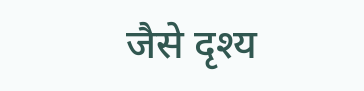जैसे दृश्य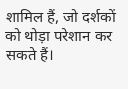शामिल हैं, जो दर्शकों को थोड़ा परेशान कर सकते हैं।